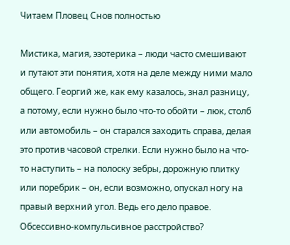Читаем Пловец Снов полностью

Мистика, магия, эзотерика – люди часто смешивают и путают эти понятия, хотя на деле между ними мало общего. Георгий же, как ему казалось, знал разницу, а потому, если нужно было что-то обойти – люк, столб или автомобиль – он старался заходить справа, делая это против часовой стрелки. Если нужно было на что-то наступить – на полоску зебры, дорожную плитку или поребрик – он, если возможно, опускал ногу на правый верхний угол. Ведь его дело правое. Обсессивно-компульсивное расстройство?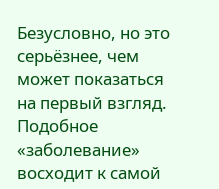Безусловно, но это серьёзнее, чем может показаться на первый взгляд. Подобное «заболевание» восходит к самой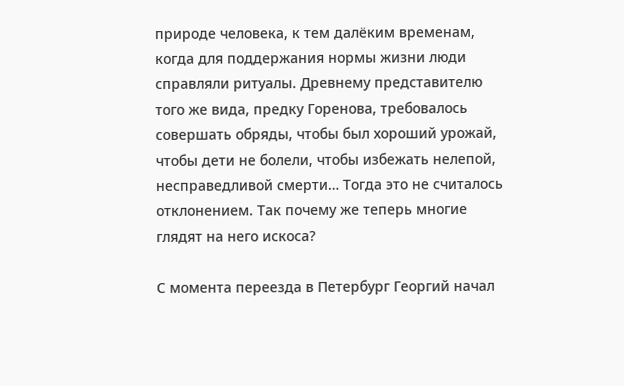природе человека, к тем далёким временам, когда для поддержания нормы жизни люди справляли ритуалы. Древнему представителю того же вида, предку Горенова, требовалось совершать обряды, чтобы был хороший урожай, чтобы дети не болели, чтобы избежать нелепой, несправедливой смерти… Тогда это не считалось отклонением. Так почему же теперь многие глядят на него искоса?

С момента переезда в Петербург Георгий начал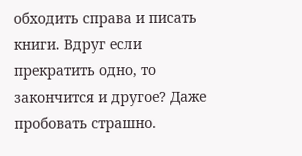обходить справа и писать книги. Вдруг если прекратить одно, то закончится и другое? Даже пробовать страшно.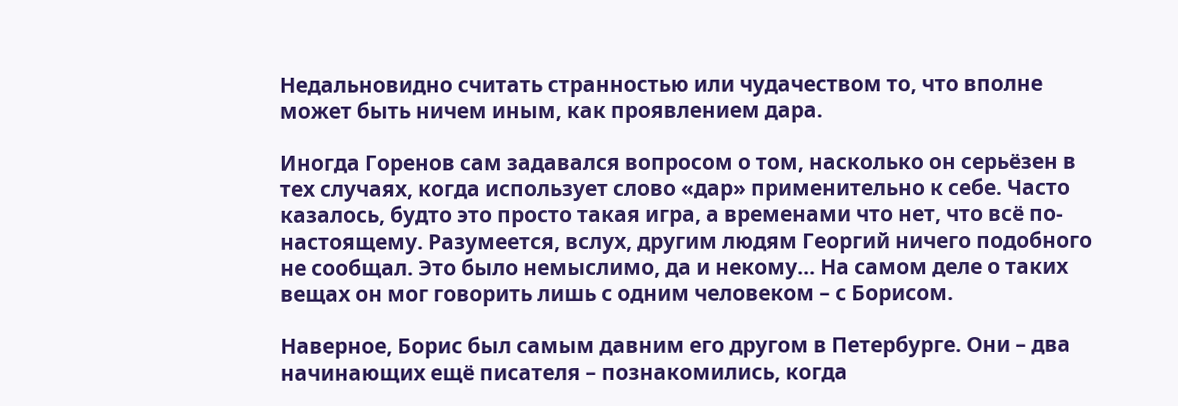Недальновидно считать странностью или чудачеством то, что вполне может быть ничем иным, как проявлением дара.

Иногда Горенов сам задавался вопросом о том, насколько он серьёзен в тех случаях, когда использует слово «дар» применительно к себе. Часто казалось, будто это просто такая игра, а временами что нет, что всё по-настоящему. Разумеется, вслух, другим людям Георгий ничего подобного не сообщал. Это было немыслимо, да и некому… На самом деле о таких вещах он мог говорить лишь с одним человеком – с Борисом.

Наверное, Борис был самым давним его другом в Петербурге. Они – два начинающих ещё писателя – познакомились, когда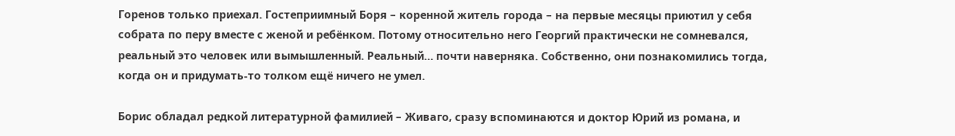Горенов только приехал. Гостеприимный Боря – коренной житель города – на первые месяцы приютил у себя собрата по перу вместе с женой и ребёнком. Потому относительно него Георгий практически не сомневался, реальный это человек или вымышленный. Реальный… почти наверняка. Собственно, они познакомились тогда, когда он и придумать-то толком ещё ничего не умел.

Борис обладал редкой литературной фамилией – Живаго, сразу вспоминаются и доктор Юрий из романа, и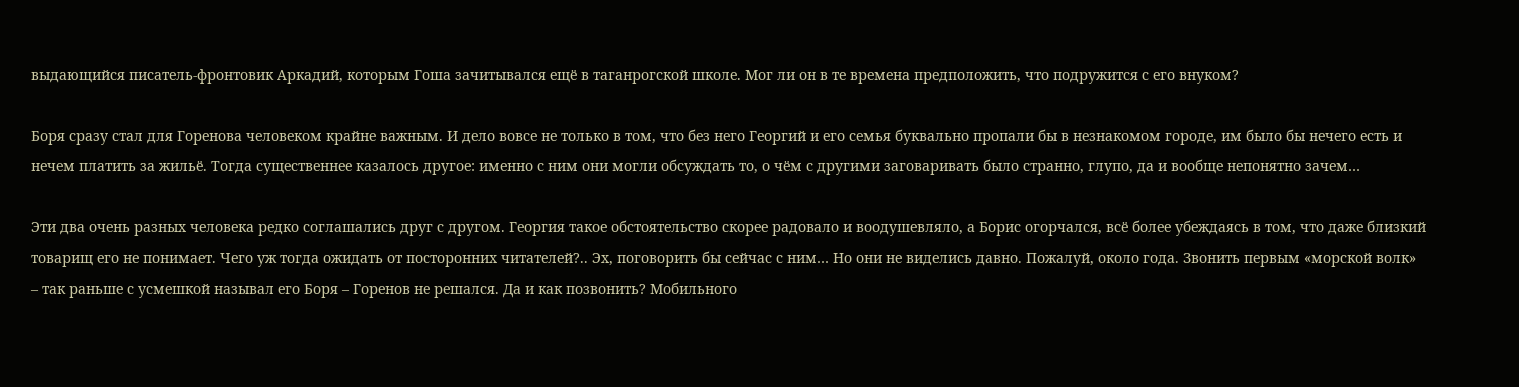выдающийся писатель-фронтовик Аркадий, которым Гоша зачитывался ещё в таганрогской школе. Мог ли он в те времена предположить, что подружится с его внуком?

Боря сразу стал для Горенова человеком крайне важным. И дело вовсе не только в том, что без него Георгий и его семья буквально пропали бы в незнакомом городе, им было бы нечего есть и нечем платить за жильё. Тогда существеннее казалось другое: именно с ним они могли обсуждать то, о чём с другими заговаривать было странно, глупо, да и вообще непонятно зачем…

Эти два очень разных человека редко соглашались друг с другом. Георгия такое обстоятельство скорее радовало и воодушевляло, а Борис огорчался, всё более убеждаясь в том, что даже близкий товарищ его не понимает. Чего уж тогда ожидать от посторонних читателей?.. Эх, поговорить бы сейчас с ним… Но они не виделись давно. Пожалуй, около года. Звонить первым «морской волк» – так раньше с усмешкой называл его Боря – Горенов не решался. Да и как позвонить? Мобильного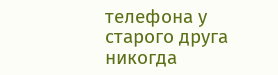телефона у старого друга никогда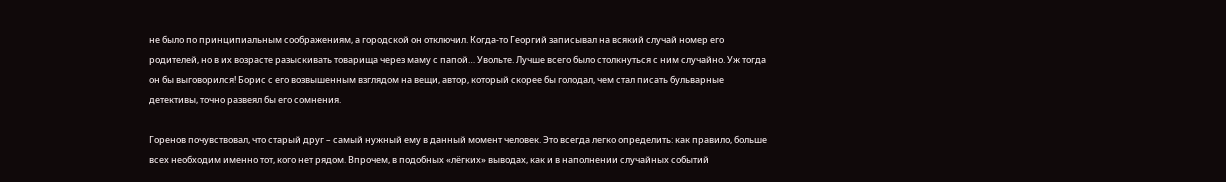не было по принципиальным соображениям, а городской он отключил. Когда-то Георгий записывал на всякий случай номер его родителей, но в их возрасте разыскивать товарища через маму с папой… Увольте. Лучше всего было столкнуться с ним случайно. Уж тогда он бы выговорился! Борис с его возвышенным взглядом на вещи, автор, который скорее бы голодал, чем стал писать бульварные детективы, точно развеял бы его сомнения.

Горенов почувствовал, что старый друг – самый нужный ему в данный момент человек. Это всегда легко определить: как правило, больше всех необходим именно тот, кого нет рядом. Впрочем, в подобных «лёгких» выводах, как и в наполнении случайных событий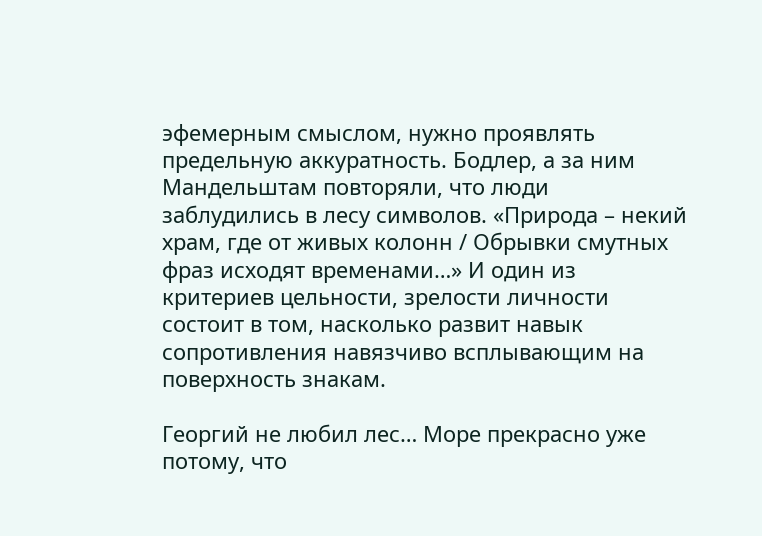эфемерным смыслом, нужно проявлять предельную аккуратность. Бодлер, а за ним Мандельштам повторяли, что люди заблудились в лесу символов. «Природа – некий храм, где от живых колонн / Обрывки смутных фраз исходят временами…» И один из критериев цельности, зрелости личности состоит в том, насколько развит навык сопротивления навязчиво всплывающим на поверхность знакам.

Георгий не любил лес… Море прекрасно уже потому, что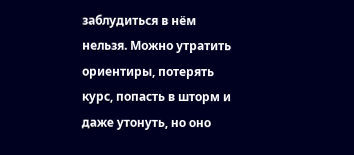заблудиться в нём нельзя. Можно утратить ориентиры, потерять курс, попасть в шторм и даже утонуть, но оно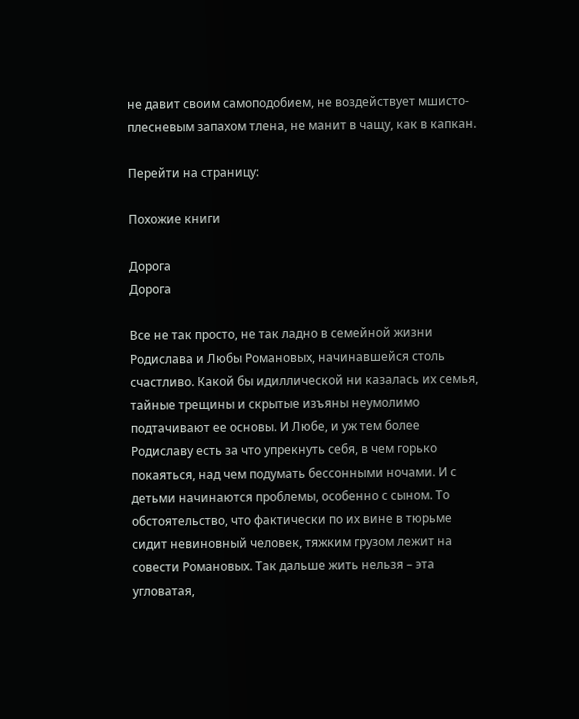не давит своим самоподобием, не воздействует мшисто-плесневым запахом тлена, не манит в чащу, как в капкан.

Перейти на страницу:

Похожие книги

Дорога
Дорога

Все не так просто, не так ладно в семейной жизни Родислава и Любы Романовых, начинавшейся столь счастливо. Какой бы идиллической ни казалась их семья, тайные трещины и скрытые изъяны неумолимо подтачивают ее основы. И Любе, и уж тем более Родиславу есть за что упрекнуть себя, в чем горько покаяться, над чем подумать бессонными ночами. И с детьми начинаются проблемы, особенно с сыном. То обстоятельство, что фактически по их вине в тюрьме сидит невиновный человек, тяжким грузом лежит на совести Романовых. Так дальше жить нельзя – эта угловатая,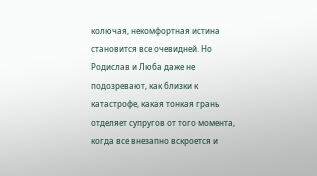колючая, некомфортная истина становится все очевидней. Но Родислав и Люба даже не подозревают, как близки к катастрофе, какая тонкая грань отделяет супругов от того момента, когда все внезапно вскроется и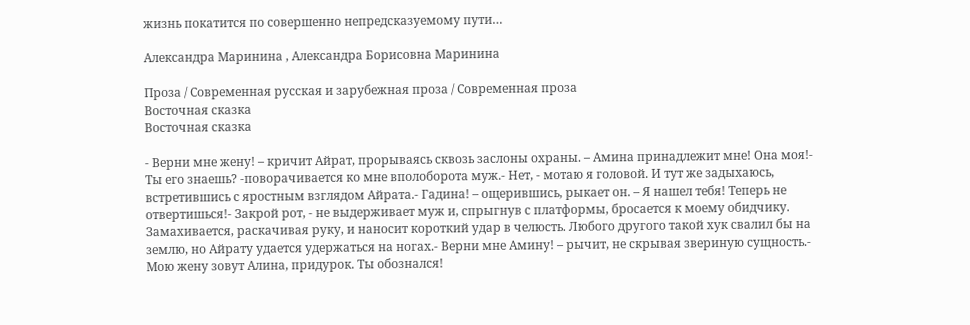жизнь покатится по совершенно непредсказуемому пути…

Александра Маринина , Александра Борисовна Маринина

Проза / Современная русская и зарубежная проза / Современная проза
Восточная сказка
Восточная сказка

- Верни мне жену! – кричит Айрат, прорываясь сквозь заслоны охраны. – Амина принадлежит мне! Она моя!- Ты его знаешь? -поворачивается ко мне вполоборота муж.- Нет, - мотаю я головой. И тут же задыхаюсь, встретившись с яростным взглядом Айрата.- Гадина! – ощерившись, рыкает он. – Я нашел тебя! Теперь не отвертишься!- Закрой рот, - не выдерживает муж и, спрыгнув с платформы, бросается к моему обидчику. Замахивается, раскачивая руку, и наносит короткий удар в челюсть. Любого другого такой хук свалил бы на землю, но Айрату удается удержаться на ногах.- Верни мне Амину! – рычит, не скрывая звериную сущность.- Мою жену зовут Алина, придурок. Ты обознался!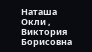Наташа Окли , Виктория Борисовна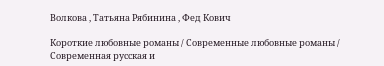Волкова , Татьяна Рябинина , Фед Кович

Короткие любовные романы / Современные любовные романы / Современная русская и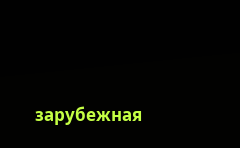зарубежная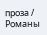проза / Романы